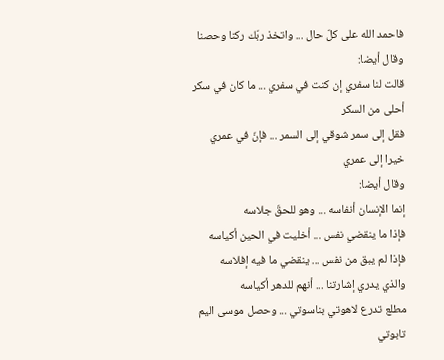فاحمد الله على كلّ حال ... واتخذ ربّك ركنا وحصنا
وقال أيضا:
قالت لنا سفري إن كنت في سفري ... ما كان في سكر أحلى من السكر
فقل إلى سمر شوقي إلى السمر ... فإنّ في عمري خيرا إلى عمري
وقال أيضا:
إنما الإنسان أنفاسه ... وهو للحقّ جلاسه
فإذا ما ينقضي نفس ... أخليت في الحين أكياسه
فإذا لم يبق من نفس ... ينقضي ما فيه إفلاسه
والذي يدري إشارتنا ... أنهم للدهر أكياسه
مطلع تدرع لاهوتي بناسوتي ... وحصل موسى اليم تابوتي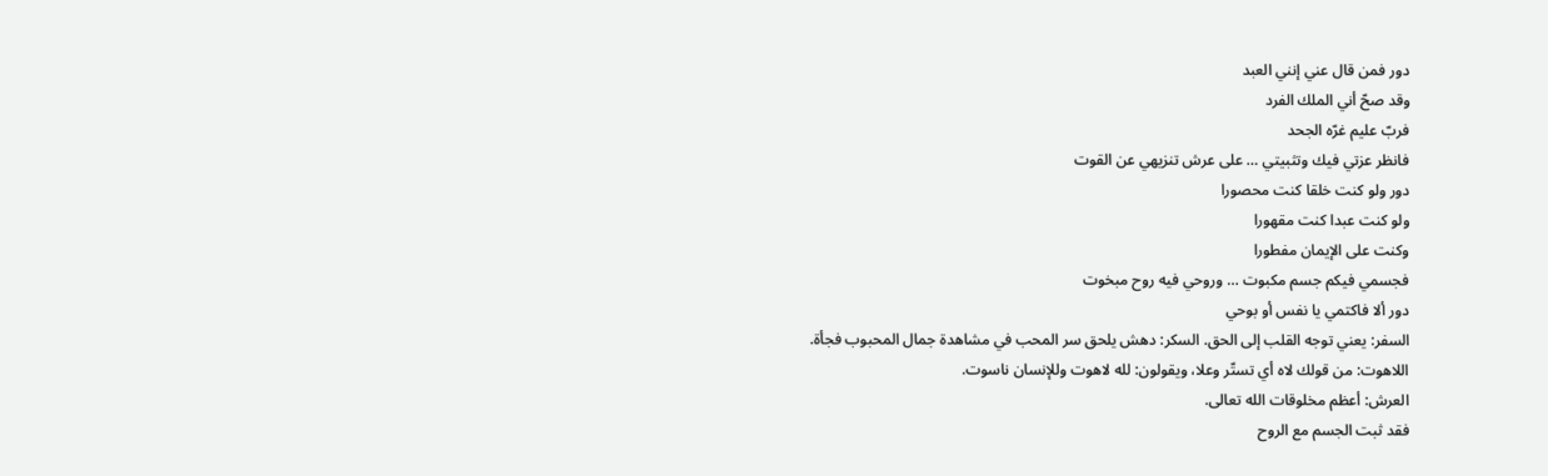دور فمن قال عني إنني العبد
وقد صحّ أني الملك الفرد
فربّ عليم غرّه الجحد
فانظر عزتي فيك وتثبيتي ... على عرش تنزيهي عن القوت
دور ولو كنت خلقا كنت محصورا
ولو كنت عبدا كنت مقهورا
وكنت على الإيمان مفطورا
فجسمي فيكم جسم مكبوت ... وروحي فيه روح مبخوت
دور ألا فاكتمي يا نفس أو بوحي
السفر: يعني توجه القلب إلى الحق. السكر: دهش يلحق سر المحب في مشاهدة جمال المحبوب فجأة.
اللاهوت: من قولك لاه أي تستّر وعلا، ويقولون: لله لاهوت وللإنسان ناسوت.
العرش: أعظم مخلوقات الله تعالى.
فقد ثبت الجسم مع الروح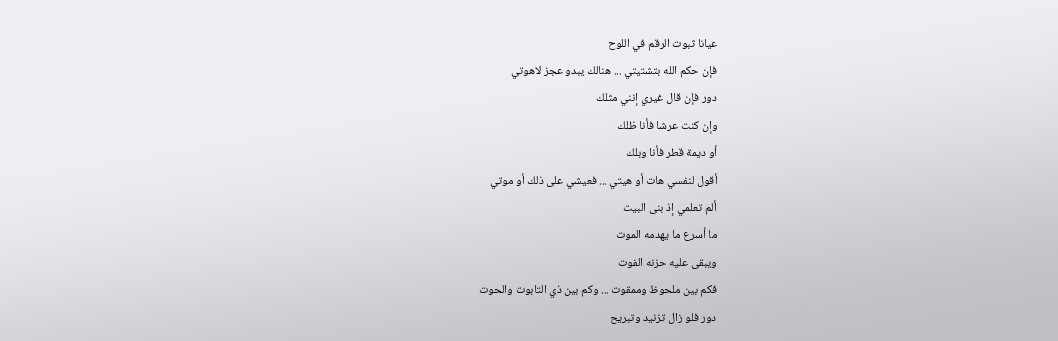عيانا ثبوت الرقم في اللوح
فإن حكم الله بتشتيتي ... هنالك يبدو عجز لاهوتي
دور فإن قال غيري إنني مثلك
وإن كنت عرشا فأنا ظلك
أو ديمة قطر فأنا وبلك
أقول لنفسي هات أو هيتي ... فعيشي على ذلك أو موتي
ألم تعلمي إذ بنى البيت
ما أسرع ما يهدمه الموت
ويبقى عليه حزنه الفوت
فكم بين ملحوظ وممقوت ... وكم بين ذي التابوت والحوت
دور فلو زال تزنيد وتبريح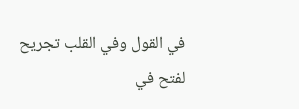في القول وفي القلب تجريح
لفتح في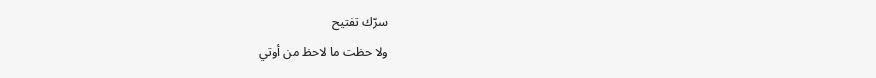سرّك تفتيح
ولا حظت ما لاحظ من أوتي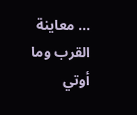... معاينة القرب وما أوتي